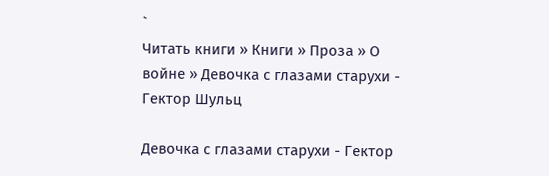`
Читать книги » Книги » Проза » О войне » Девочка с глазами старухи - Гектор Шульц

Девочка с глазами старухи - Гектор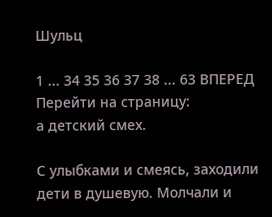Шульц

1 ... 34 35 36 37 38 ... 63 ВПЕРЕД
Перейти на страницу:
а детский смех.

С улыбками и смеясь, заходили дети в душевую. Молчали и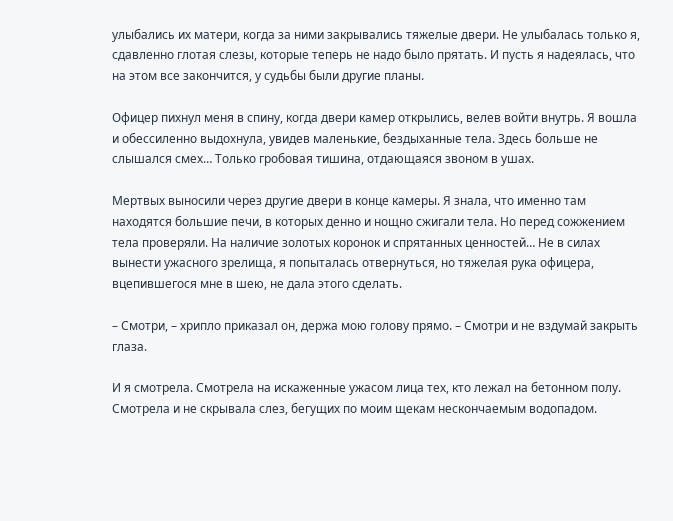улыбались их матери, когда за ними закрывались тяжелые двери. Не улыбалась только я, сдавленно глотая слезы, которые теперь не надо было прятать. И пусть я надеялась, что на этом все закончится, у судьбы были другие планы.

Офицер пихнул меня в спину, когда двери камер открылись, велев войти внутрь. Я вошла и обессиленно выдохнула, увидев маленькие, бездыханные тела. Здесь больше не слышался смех… Только гробовая тишина, отдающаяся звоном в ушах.

Мертвых выносили через другие двери в конце камеры. Я знала, что именно там находятся большие печи, в которых денно и нощно сжигали тела. Но перед сожжением тела проверяли. На наличие золотых коронок и спрятанных ценностей… Не в силах вынести ужасного зрелища, я попыталась отвернуться, но тяжелая рука офицера, вцепившегося мне в шею, не дала этого сделать.

– Смотри, – хрипло приказал он, держа мою голову прямо. – Смотри и не вздумай закрыть глаза.

И я смотрела. Смотрела на искаженные ужасом лица тех, кто лежал на бетонном полу. Смотрела и не скрывала слез, бегущих по моим щекам нескончаемым водопадом.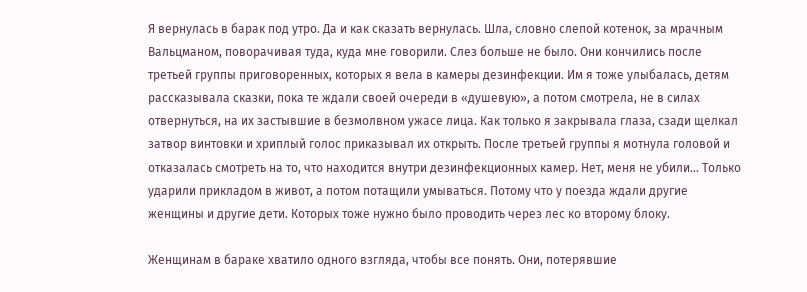Я вернулась в барак под утро. Да и как сказать вернулась. Шла, словно слепой котенок, за мрачным Вальцманом, поворачивая туда, куда мне говорили. Слез больше не было. Они кончились после третьей группы приговоренных, которых я вела в камеры дезинфекции. Им я тоже улыбалась, детям рассказывала сказки, пока те ждали своей очереди в «душевую», а потом смотрела, не в силах отвернуться, на их застывшие в безмолвном ужасе лица. Как только я закрывала глаза, сзади щелкал затвор винтовки и хриплый голос приказывал их открыть. После третьей группы я мотнула головой и отказалась смотреть на то, что находится внутри дезинфекционных камер. Нет, меня не убили… Только ударили прикладом в живот, а потом потащили умываться. Потому что у поезда ждали другие женщины и другие дети. Которых тоже нужно было проводить через лес ко второму блоку.

Женщинам в бараке хватило одного взгляда, чтобы все понять. Они, потерявшие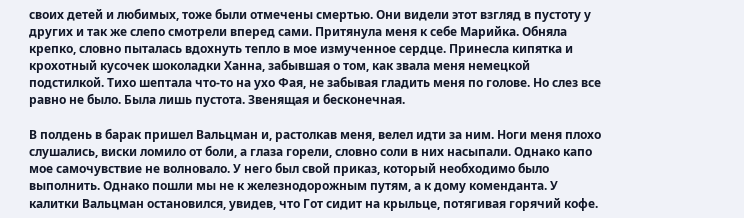своих детей и любимых, тоже были отмечены смертью. Они видели этот взгляд в пустоту у других и так же слепо смотрели вперед сами. Притянула меня к себе Марийка. Обняла крепко, словно пыталась вдохнуть тепло в мое измученное сердце. Принесла кипятка и крохотный кусочек шоколадки Ханна, забывшая о том, как звала меня немецкой подстилкой. Тихо шептала что-то на ухо Фая, не забывая гладить меня по голове. Но слез все равно не было. Была лишь пустота. Звенящая и бесконечная.

В полдень в барак пришел Вальцман и, растолкав меня, велел идти за ним. Ноги меня плохо слушались, виски ломило от боли, а глаза горели, словно соли в них насыпали. Однако капо мое самочувствие не волновало. У него был свой приказ, который необходимо было выполнить. Однако пошли мы не к железнодорожным путям, а к дому коменданта. У калитки Вальцман остановился, увидев, что Гот сидит на крыльце, потягивая горячий кофе.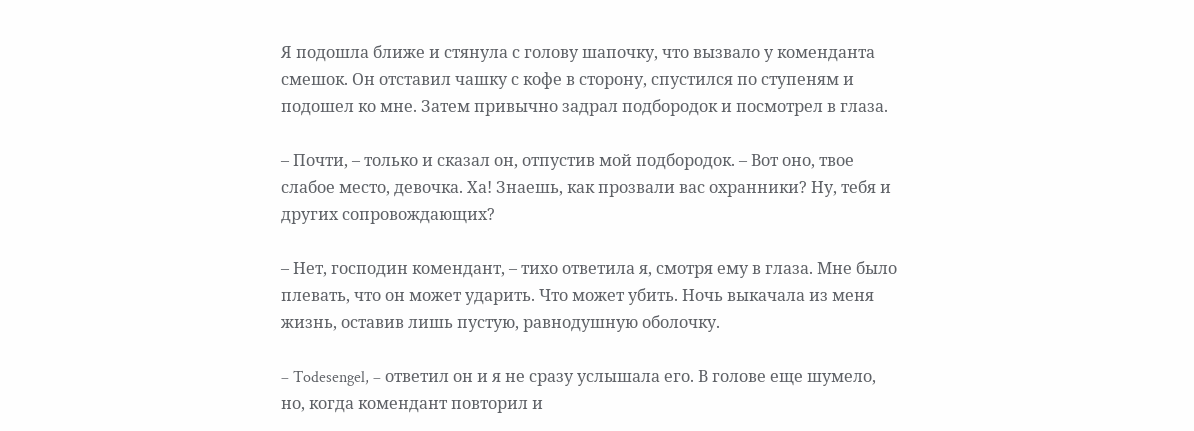Я подошла ближе и стянула с голову шапочку, что вызвало у коменданта смешок. Он отставил чашку с кофе в сторону, спустился по ступеням и подошел ко мне. Затем привычно задрал подбородок и посмотрел в глаза.

– Почти, – только и сказал он, отпустив мой подбородок. – Вот оно, твое слабое место, девочка. Ха! Знаешь, как прозвали вас охранники? Ну, тебя и других сопровождающих?

– Нет, господин комендант, – тихо ответила я, смотря ему в глаза. Мне было плевать, что он может ударить. Что может убить. Ночь выкачала из меня жизнь, оставив лишь пустую, равнодушную оболочку.

– Todesengel, – ответил он и я не сразу услышала его. В голове еще шумело, но, когда комендант повторил и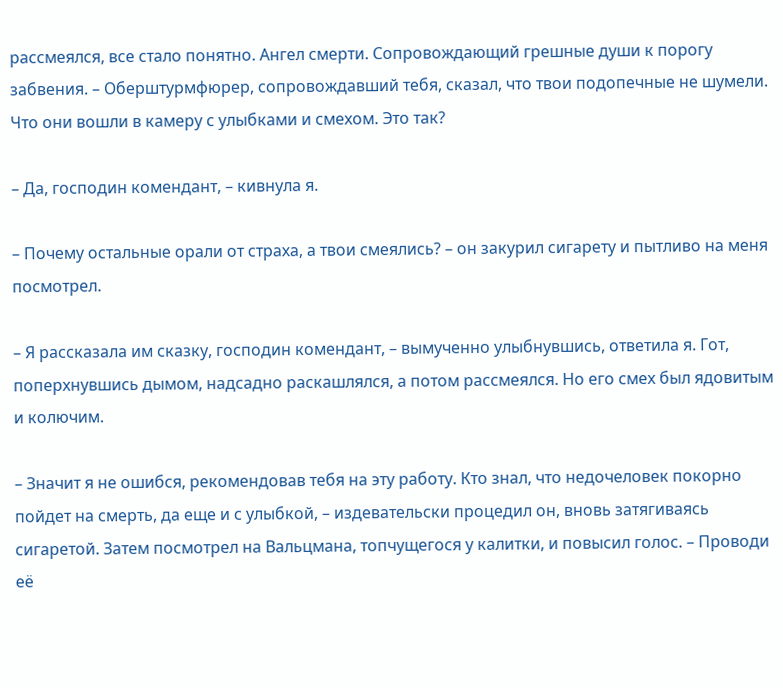рассмеялся, все стало понятно. Ангел смерти. Сопровождающий грешные души к порогу забвения. – Оберштурмфюрер, сопровождавший тебя, сказал, что твои подопечные не шумели. Что они вошли в камеру с улыбками и смехом. Это так?

– Да, господин комендант, – кивнула я.

– Почему остальные орали от страха, а твои смеялись? – он закурил сигарету и пытливо на меня посмотрел.

– Я рассказала им сказку, господин комендант, – вымученно улыбнувшись, ответила я. Гот, поперхнувшись дымом, надсадно раскашлялся, а потом рассмеялся. Но его смех был ядовитым и колючим.

– Значит я не ошибся, рекомендовав тебя на эту работу. Кто знал, что недочеловек покорно пойдет на смерть, да еще и с улыбкой, – издевательски процедил он, вновь затягиваясь сигаретой. Затем посмотрел на Вальцмана, топчущегося у калитки, и повысил голос. – Проводи её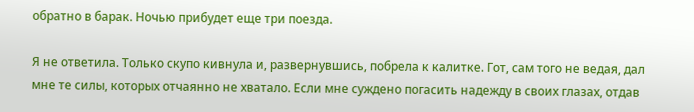обратно в барак. Ночью прибудет еще три поезда.

Я не ответила. Только скупо кивнула и, развернувшись, побрела к калитке. Гот, сам того не ведая, дал мне те силы, которых отчаянно не хватало. Если мне суждено погасить надежду в своих глазах, отдав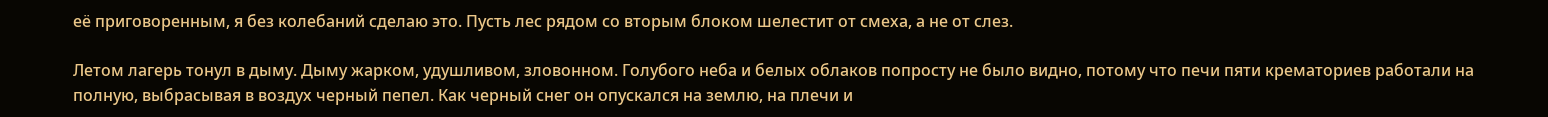её приговоренным, я без колебаний сделаю это. Пусть лес рядом со вторым блоком шелестит от смеха, а не от слез.

Летом лагерь тонул в дыму. Дыму жарком, удушливом, зловонном. Голубого неба и белых облаков попросту не было видно, потому что печи пяти крематориев работали на полную, выбрасывая в воздух черный пепел. Как черный снег он опускался на землю, на плечи и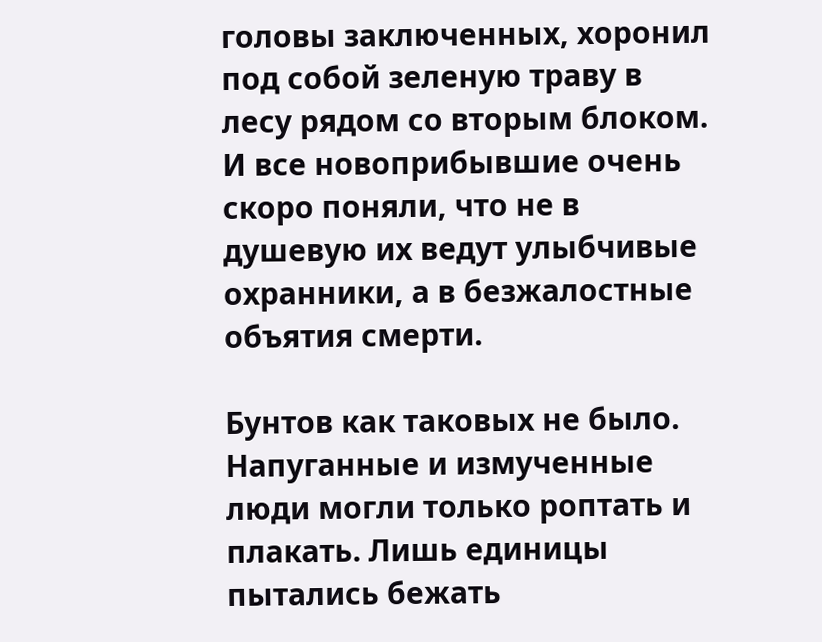головы заключенных, хоронил под собой зеленую траву в лесу рядом со вторым блоком. И все новоприбывшие очень скоро поняли, что не в душевую их ведут улыбчивые охранники, а в безжалостные объятия смерти.

Бунтов как таковых не было. Напуганные и измученные люди могли только роптать и плакать. Лишь единицы пытались бежать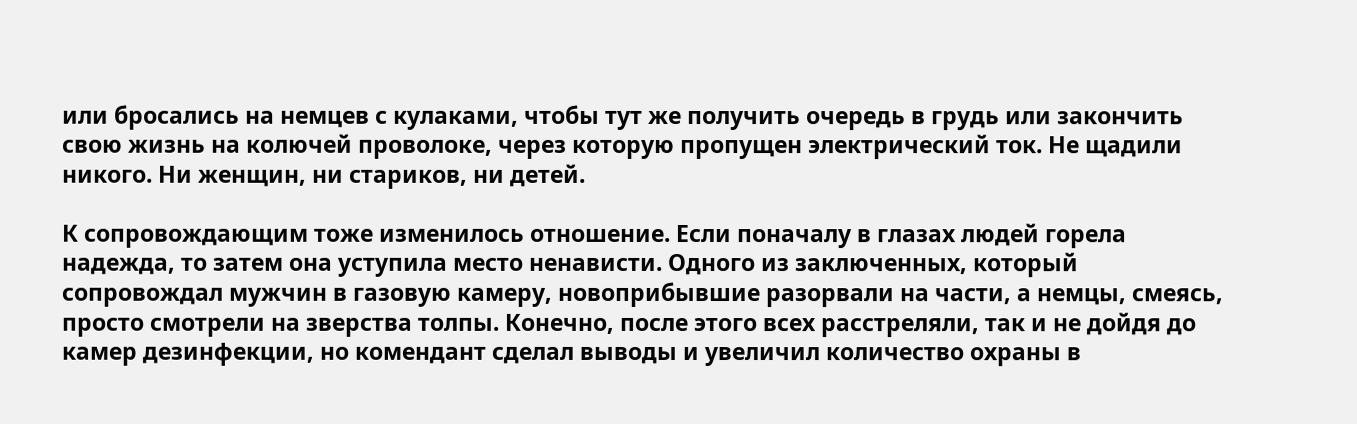или бросались на немцев с кулаками, чтобы тут же получить очередь в грудь или закончить свою жизнь на колючей проволоке, через которую пропущен электрический ток. Не щадили никого. Ни женщин, ни стариков, ни детей.

К сопровождающим тоже изменилось отношение. Если поначалу в глазах людей горела надежда, то затем она уступила место ненависти. Одного из заключенных, который сопровождал мужчин в газовую камеру, новоприбывшие разорвали на части, а немцы, смеясь, просто смотрели на зверства толпы. Конечно, после этого всех расстреляли, так и не дойдя до камер дезинфекции, но комендант сделал выводы и увеличил количество охраны в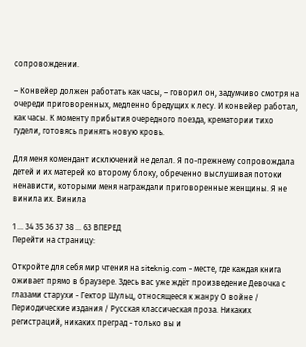сопровождении.

– Конвейер должен работать как часы, – говорил он, задумчиво смотря на очереди приговоренных, медленно бредущих к лесу. И конвейер работал, как часы. К моменту прибытия очередного поезда, крематории тихо гудели, готовясь принять новую кровь.

Для меня комендант исключений не делал. Я по-прежнему сопровождала детей и их матерей ко второму блоку, обреченно выслушивая потоки ненависти, которыми меня награждали приговоренные женщины. Я не винила их. Винила

1 ... 34 35 36 37 38 ... 63 ВПЕРЕД
Перейти на страницу:

Откройте для себя мир чтения на siteknig.com - месте, где каждая книга оживает прямо в браузере. Здесь вас уже ждёт произведение Девочка с глазами старухи - Гектор Шульц, относящееся к жанру О войне / Периодические издания / Русская классическая проза. Никаких регистраций, никаких преград - только вы и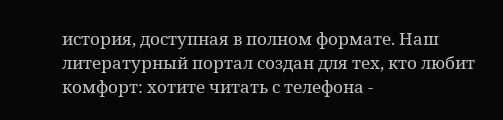история, доступная в полном формате. Наш литературный портал создан для тех, кто любит комфорт: хотите читать с телефона -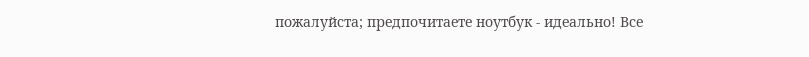пожалуйста; предпочитаете ноутбук - идеально! Все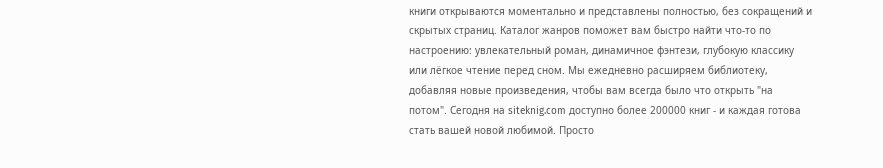книги открываются моментально и представлены полностью, без сокращений и скрытых страниц. Каталог жанров поможет вам быстро найти что-то по настроению: увлекательный роман, динамичное фэнтези, глубокую классику или лёгкое чтение перед сном. Мы ежедневно расширяем библиотеку, добавляя новые произведения, чтобы вам всегда было что открыть "на потом". Сегодня на siteknig.com доступно более 200000 книг - и каждая готова стать вашей новой любимой. Просто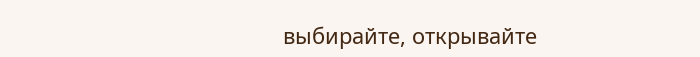выбирайте, открывайте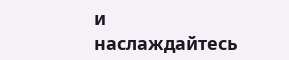и наслаждайтесь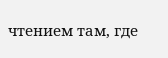чтением там, где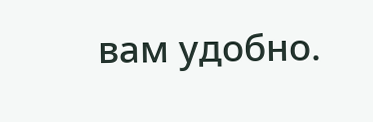вам удобно.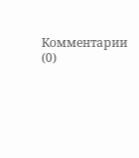Комментарии (0)